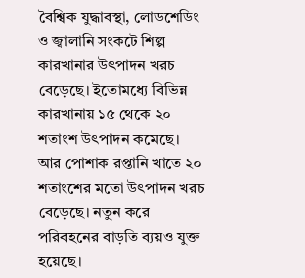বৈশ্বিক যুদ্ধাবস্থা, লোডশেডিং ও জ্বালানি সংকটে শিল্প কারখানার উৎপাদন খরচ বেড়েছে। ইতোমধ্যে বিভিন্ন কারখানায় ১৫ থেকে ২০ শতাংশ উৎপাদন কমেছে। আর পোশাক রপ্তানি খাতে ২০ শতাংশের মতো উৎপাদন খরচ বেড়েছে। নতুন করে পরিবহনের বাড়তি ব্যয়ও যুক্ত হয়েছে।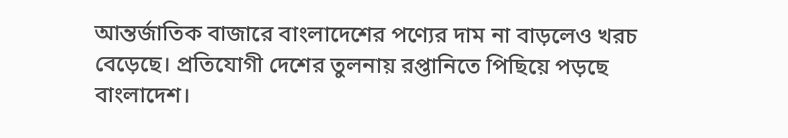আন্তর্জাতিক বাজারে বাংলাদেশের পণ্যের দাম না বাড়লেও খরচ বেড়েছে। প্রতিযোগী দেশের তুলনায় রপ্তানিতে পিছিয়ে পড়ছে বাংলাদেশ।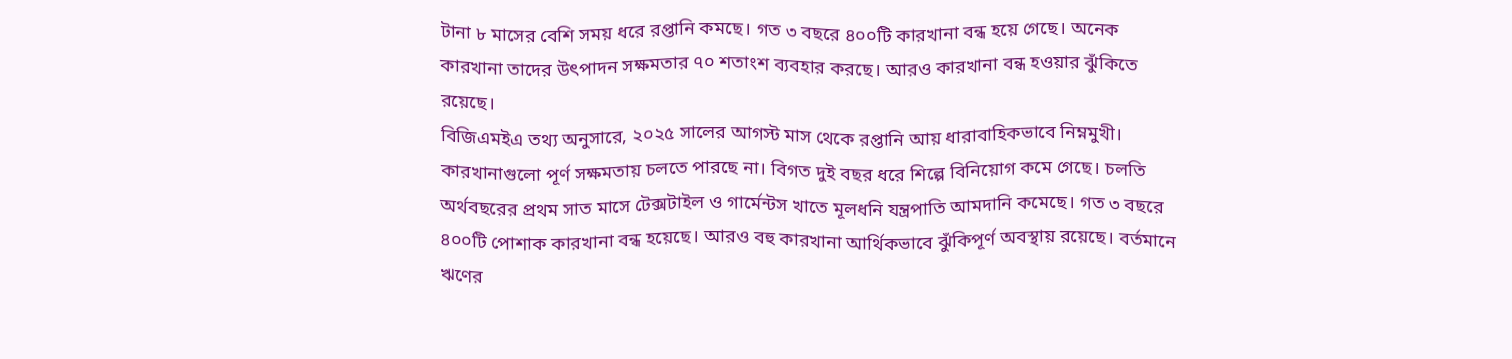টানা ৮ মাসের বেশি সময় ধরে রপ্তানি কমছে। গত ৩ বছরে ৪০০টি কারখানা বন্ধ হয়ে গেছে। অনেক কারখানা তাদের উৎপাদন সক্ষমতার ৭০ শতাংশ ব্যবহার করছে। আরও কারখানা বন্ধ হওয়ার ঝুঁকিতে রয়েছে।
বিজিএমইএ তথ্য অনুসারে, ২০২৫ সালের আগস্ট মাস থেকে রপ্তানি আয় ধারাবাহিকভাবে নিম্নমুখী। কারখানাগুলো পূর্ণ সক্ষমতায় চলতে পারছে না। বিগত দুই বছর ধরে শিল্পে বিনিয়োগ কমে গেছে। চলতি অর্থবছরের প্রথম সাত মাসে টেক্সটাইল ও গার্মেন্টস খাতে মূলধনি যন্ত্রপাতি আমদানি কমেছে। গত ৩ বছরে ৪০০টি পোশাক কারখানা বন্ধ হয়েছে। আরও বহু কারখানা আর্থিকভাবে ঝুঁকিপূর্ণ অবস্থায় রয়েছে। বর্তমানে ঋণের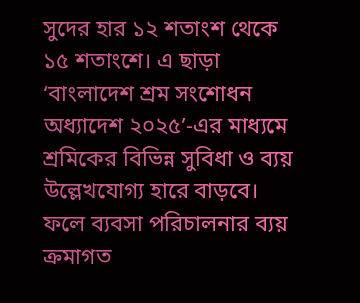সুদের হার ১২ শতাংশ থেকে ১৫ শতাংশে। এ ছাড়া ‘বাংলাদেশ শ্রম সংশোধন অধ্যাদেশ ২০২৫’-এর মাধ্যমে শ্রমিকের বিভিন্ন সুবিধা ও ব্যয় উল্লেখযোগ্য হারে বাড়বে। ফলে ব্যবসা পরিচালনার ব্যয় ক্রমাগত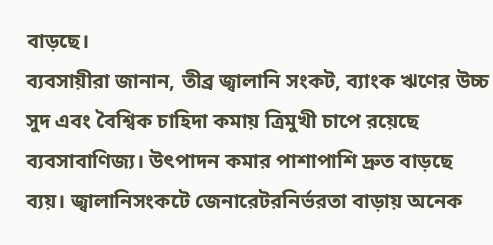বাড়ছে।
ব্যবসায়ীরা জানান, তীব্র জ্বালানি সংকট, ব্যাংক ঋণের উচ্চ সুদ এবং বৈশ্বিক চাহিদা কমায় ত্রিমুখী চাপে রয়েছে ব্যবসাবাণিজ্য। উৎপাদন কমার পাশাপাশি দ্রুত বাড়ছে ব্যয়। জ্বালানিসংকটে জেনারেটরনির্ভরতা বাড়ায় অনেক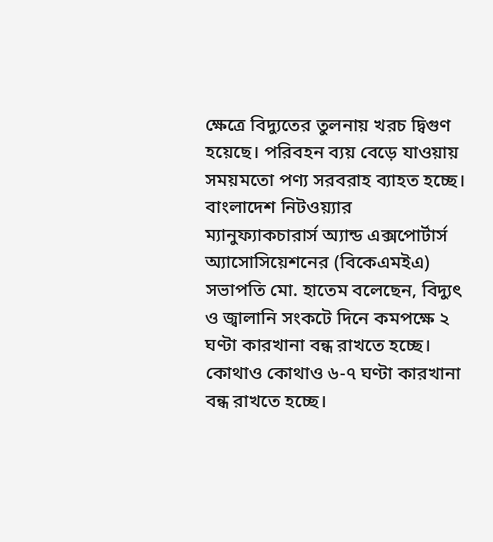ক্ষেত্রে বিদ্যুতের তুলনায় খরচ দ্বিগুণ হয়েছে। পরিবহন ব্যয় বেড়ে যাওয়ায় সময়মতো পণ্য সরবরাহ ব্যাহত হচ্ছে। বাংলাদেশ নিটওয়্যার ম্যানুফ্যাকচারার্স অ্যান্ড এক্সপোর্টার্স অ্যাসোসিয়েশনের (বিকেএমইএ) সভাপতি মো. হাতেম বলেছেন, বিদ্যুৎ ও জ্বালানি সংকটে দিনে কমপক্ষে ২ ঘণ্টা কারখানা বন্ধ রাখতে হচ্ছে। কোথাও কোথাও ৬-৭ ঘণ্টা কারখানা বন্ধ রাখতে হচ্ছে।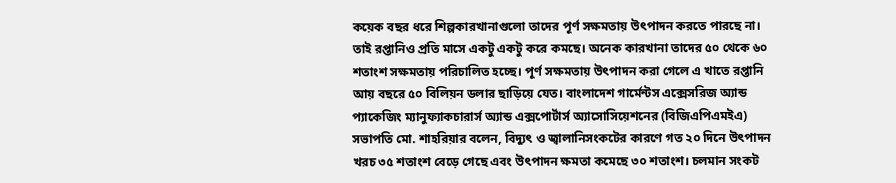কয়েক বছর ধরে শিল্পকারখানাগুলো তাদের পূর্ণ সক্ষমতায় উৎপাদন করতে পারছে না। তাই রপ্তানিও প্রতি মাসে একটু একটু করে কমছে। অনেক কারখানা তাদের ৫০ থেকে ৬০ শতাংশ সক্ষমতায় পরিচালিত হচ্ছে। পূর্ণ সক্ষমতায় উৎপাদন করা গেলে এ খাতে রপ্তানি আয় বছরে ৫০ বিলিয়ন ডলার ছাড়িয়ে যেত। বাংলাদেশ গার্মেন্টস এক্সেসরিজ অ্যান্ড প্যাকেজিং ম্যানুফ্যাকচারার্স অ্যান্ড এক্সপোর্টার্স অ্যাসোসিয়েশনের (বিজিএপিএমইএ) সভাপতি মো. শাহরিয়ার বলেন, বিদ্যুৎ ও জ্বালানিসংকটের কারণে গত ২০ দিনে উৎপাদন খরচ ৩৫ শতাংশ বেড়ে গেছে এবং উৎপাদন ক্ষমতা কমেছে ৩০ শতাংশ। চলমান সংকট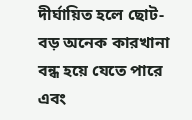দীর্ঘায়িত হলে ছোট-বড় অনেক কারখানা বন্ধ হয়ে যেতে পারে এবং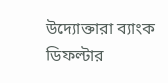উদ্যোক্তারা ব্যাংক ডিফল্টার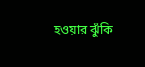হওয়ার ঝুঁকি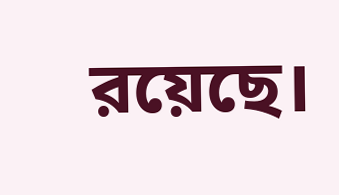রয়েছে।